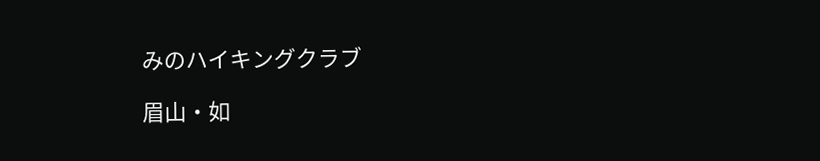みのハイキングクラブ

眉山・如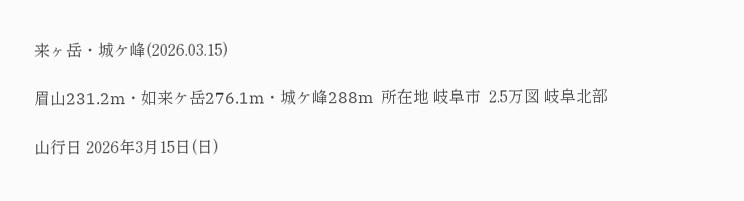来ヶ岳・城ケ峰(2026.03.15)

眉山231.2m・如来ケ岳276.1m・城ケ峰288m  所在地 岐阜市  2.5万図 岐阜北部

山行日 2026年3月15日(日)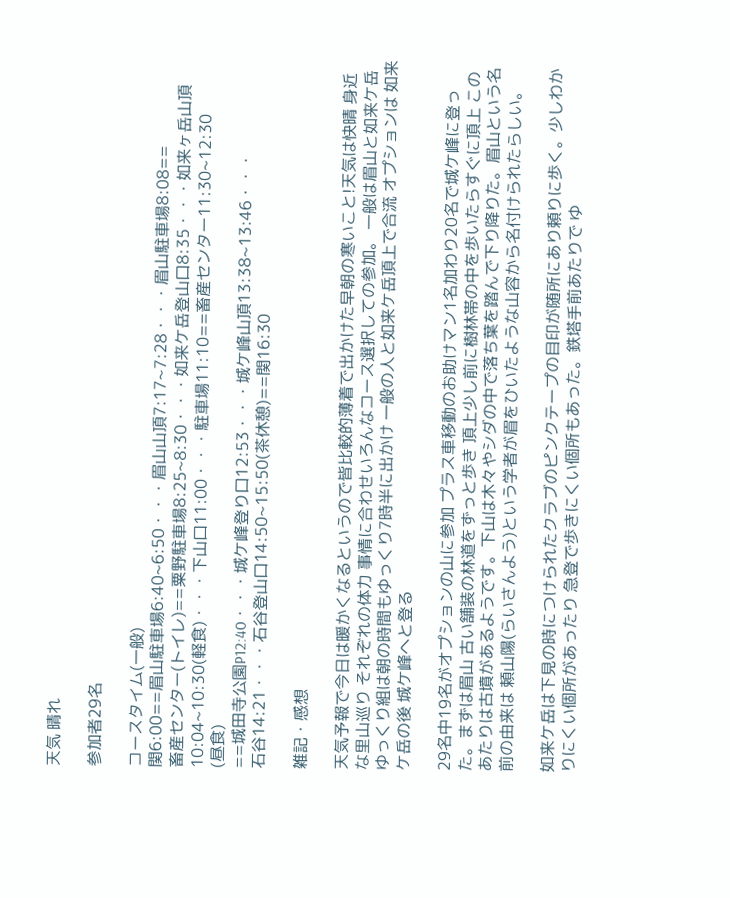天気 晴れ

参加者29名

コースタイム(一般)
関6:00==眉山駐車場6:40~6:50・・・眉山山頂7:17~7:28・・・眉山駐車場8:08==
畜産センター(トイレ)==粟野駐車場8:25~8:30・・・如来ケ岳登山口8:35・・・如来ヶ岳山頂10:04~10:30(軽食)・・・下山口11:00・・・駐車場11:10==畜産センター11:30~12:30
(昼食)
==城田寺公園P12:40・・・城ケ峰登り口12:53・・・城ケ峰山頂13:38~13:46・・・
石谷14:21・・・石谷登山口14:50~15:50(茶休憩)==関16:30

雑記・感想

天気予報で今日は暖かくなるというので皆比較的薄着で出かけた早朝の寒いこと!天気は快晴 身近な里山巡り それぞれの体力 事情に合わせいろんなコース選択しての参加。 一般は眉山と如来ケ岳 ゆっくり組は朝の時間もゆっくり7時半に出かけ 一般の人と如来ケ岳頂上で合流 オプションは 如来ケ岳の後 城ケ峰へと登る

29名中19名がオプションの山に参加 プラス車移動のお助けマン1名加わり20名で城ケ峰に登った。まずは眉山 古い舗装の林道をずっと歩き 頂上少し前に樹林帯の中を歩いたらすぐに頂上 このあたりは古墳があるようです。下山は木々やシダの中で落ち葉を踏んで下り降りた。眉山という名前の由来は 頼山陽(らいさんよう)という学者が眉をひいたような山容から名付けられたらしい。

如来ケ岳は下見の時につけられたクラブのピンクテープの目印が随所にあり頼りに歩く。少しわかりにくい個所があったり 急登で歩きにくい個所もあった。鉄塔手前あたりで ゆ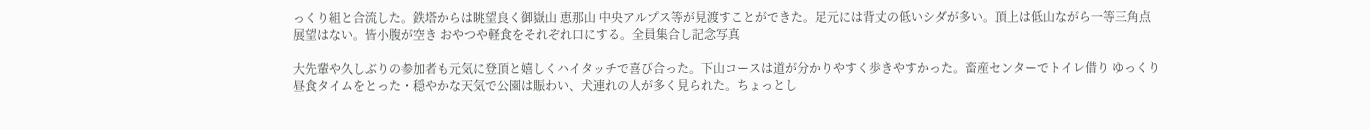っくり組と合流した。鉄塔からは眺望良く御嶽山 恵那山 中央アルプス等が見渡すことができた。足元には背丈の低いシダが多い。頂上は低山ながら一等三角点 展望はない。皆小腹が空き おやつや軽食をそれぞれ口にする。全員集合し記念写真

大先輩や久しぶりの参加者も元気に登頂と嬉しくハイタッチで喜び合った。下山コースは道が分かりやすく歩きやすかった。畜産センターでトイレ借り ゆっくり昼食タイムをとった・穏やかな天気で公園は賑わい、犬連れの人が多く見られた。ちょっとし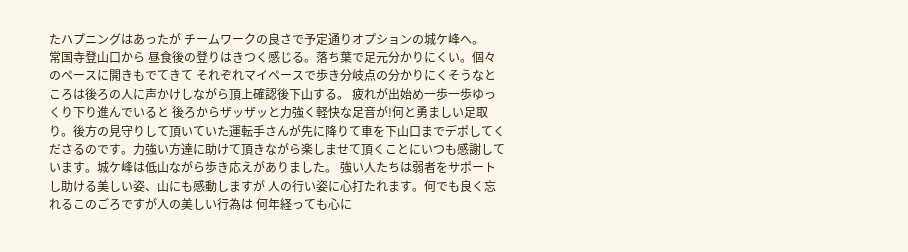たハプニングはあったが チームワークの良さで予定通りオプションの城ケ峰へ。
常国寺登山口から 昼食後の登りはきつく感じる。落ち葉で足元分かりにくい。個々のペースに開きもでてきて それぞれマイペースで歩き分岐点の分かりにくそうなところは後ろの人に声かけしながら頂上確認後下山する。 疲れが出始め一歩一歩ゆっくり下り進んでいると 後ろからザッザッと力強く軽快な足音が!何と勇ましい足取り。後方の見守りして頂いていた運転手さんが先に降りて車を下山口までデポしてくださるのです。力強い方達に助けて頂きながら楽しませて頂くことにいつも感謝しています。城ケ峰は低山ながら歩き応えがありました。 強い人たちは弱者をサポートし助ける美しい姿、山にも感動しますが 人の行い姿に心打たれます。何でも良く忘れるこのごろですが人の美しい行為は 何年経っても心に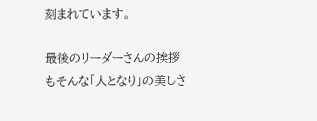刻まれています。

最後のリーダーさんの挨拶もそんな「人となり」の美しさ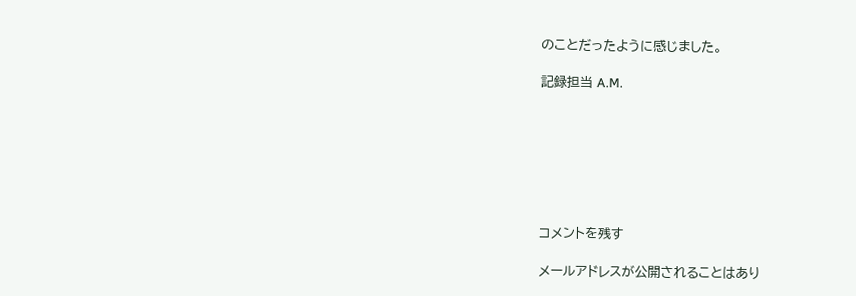のことだったように感じました。

記録担当 A.M.







コメントを残す

メールアドレスが公開されることはあり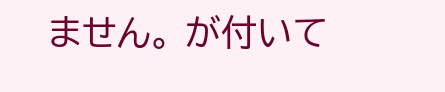ません。 が付いて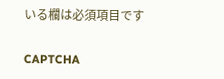いる欄は必須項目です

CAPTCHA